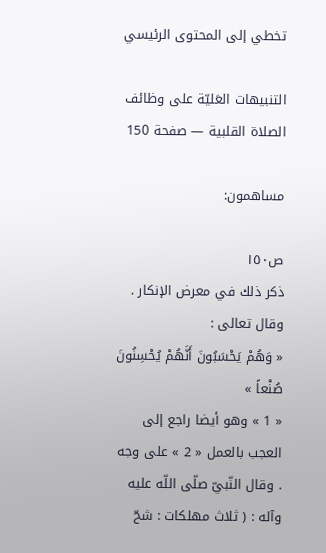تخطي إلى المحتوى الرئيسي

التنبيهات العَليّة على وظائف الصلاة القلبية — صفحة 150

مساهمون:

ص١٥٠
ذكر ذلك في معرض الإنكار . وقال تعالى :
« وَهُمْ يَحْسَبُونَ أَنَّهُمْ يُحْسِنُونَ صُنْعاً »
« 1 » وهو أيضا راجع إلى العجب بالعمل « 2 » على وجه . وقال النّبيّ صلّى اللّه عليه وآله : ( ثلاث مهلكات : شحّ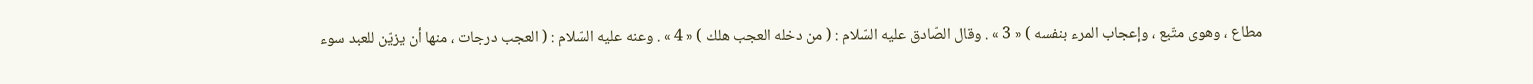مطاع ، وهوى متّبع ، وإعجاب المرء بنفسه ) « 3 » . وقال الصّادق عليه السّلام : ( من دخله العجب هلك ) « 4 » . وعنه عليه السّلام : ( العجب درجات ، منها أن يزيّن للعبد سوء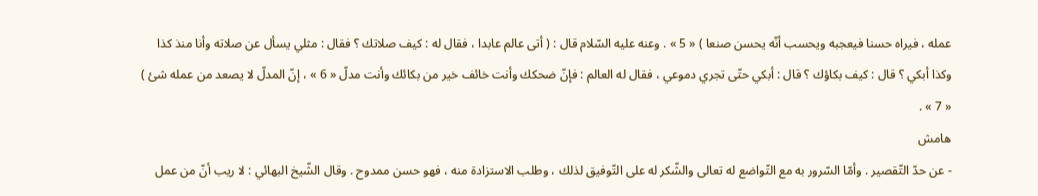عمله ، فيراه حسنا فيعجبه ويحسب أنّه يحسن صنعا ) « 5 » . وعنه عليه السّلام قال : ( أتى عالم عابدا ، فقال له : كيف صلاتك ؟ فقال : مثلي يسأل عن صلاته وأنا منذ كذا وكذا أبكي ؟ قال : كيف بكاؤك ؟ قال : أبكي حتّى تجري دموعي ، فقال له العالم : فإنّ ضحكك وأنت خائف خير من بكائك وأنت مدلّ « 6 » ، إنّ المدلّ لا يصعد من عمله شئ ) « 7 » .
هامش
- عن حدّ التّقصير . وأمّا السّرور به مع التّواضع له تعالى والشّكر له على التّوفيق لذلك ، وطلب الاستزادة منه ، فهو حسن ممدوح . وقال الشّيخ البهائي : لا ريب أنّ من عمل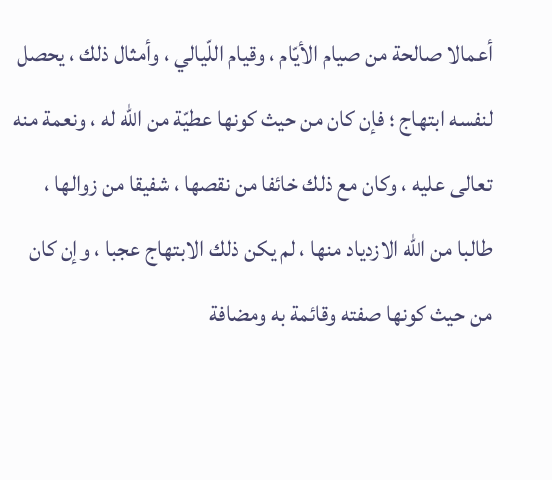أعمالا صالحة من صيام الأيّام ، وقيام اللّيالي ، وأمثال ذلك ، يحصل لنفسه ابتهاج ؛ فإن كان من حيث كونها عطيّة من اللّه له ، ونعمة منه تعالى عليه ، وكان مع ذلك خائفا من نقصها ، شفيقا من زوالها ، طالبا من اللّه الازدياد منها ، لم يكن ذلك الابتهاج عجبا ، وإن كان من حيث كونها صفته وقائمة به ومضافة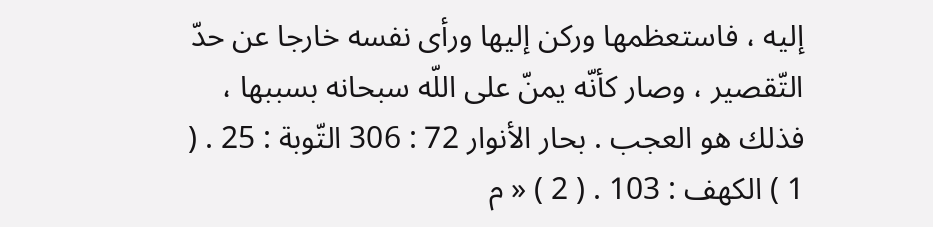إليه ، فاستعظمها وركن إليها ورأى نفسه خارجا عن حدّ التّقصير ، وصار كأنّه يمنّ على اللّه سبحانه بسببها ، فذلك هو العجب . بحار الأنوار 72 : 306 التّوبة : 25 . ( 1 ) الكهف : 103 . ( 2 ) « م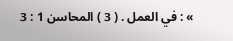» : في العمل . ( 3 ) المحاسن 1 : 3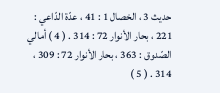حديث 3 ، الخصال 1 : 41 ، عدّة الدّاعي : 221 ، بحار الأنوار 72 : 314 . ( 4 ) أمالي الصّدوق : 363 ، بحار الأنوار 72 : 309 ، 314 . ( 5 )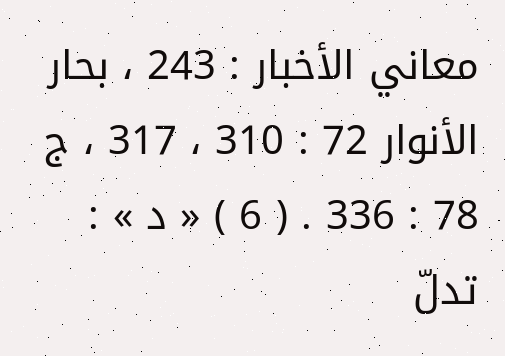معاني الأخبار : 243 ، بحار الأنوار 72 : 310 ، 317 ، ج 78 : 336 . ( 6 ) « د » : تدلّ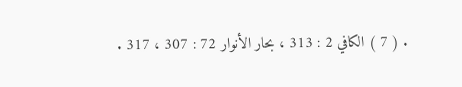. ( 7 ) الكافي 2 : 313 ، بحار الأنوار 72 : 307 ، 317 .